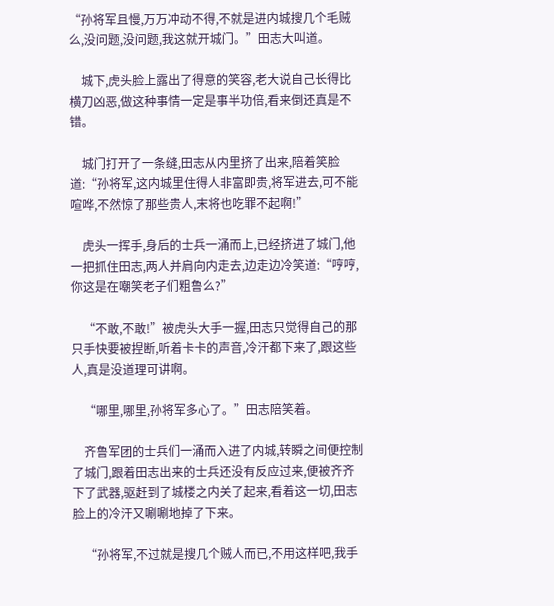“孙将军且慢,万万冲动不得,不就是进内城搜几个毛贼么,没问题,没问题,我这就开城门。”田志大叫道。

    城下,虎头脸上露出了得意的笑容,老大说自己长得比横刀凶恶,做这种事情一定是事半功倍,看来倒还真是不错。

    城门打开了一条缝,田志从内里挤了出来,陪着笑脸道:“孙将军,这内城里住得人非富即贵,将军进去,可不能喧哗,不然惊了那些贵人,末将也吃罪不起啊!”

    虎头一挥手,身后的士兵一涌而上,已经挤进了城门,他一把抓住田志,两人并肩向内走去,边走边冷笑道:“哼哼,你这是在嘲笑老子们粗鲁么?”

    “不敢,不敢!”被虎头大手一握,田志只觉得自己的那只手快要被捏断,听着卡卡的声音,冷汗都下来了,跟这些人,真是没道理可讲啊。

    “哪里,哪里,孙将军多心了。”田志陪笑着。

    齐鲁军团的士兵们一涌而入进了内城,转瞬之间便控制了城门,跟着田志出来的士兵还没有反应过来,便被齐齐下了武器,驱赶到了城楼之内关了起来,看着这一切,田志脸上的冷汗又唰唰地掉了下来。

    “孙将军,不过就是搜几个贼人而已,不用这样吧,我手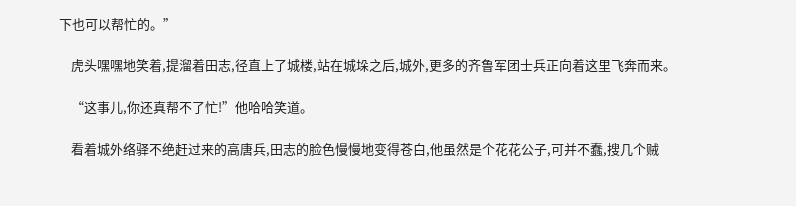下也可以帮忙的。”

    虎头嘿嘿地笑着,提溜着田志,径直上了城楼,站在城垛之后,城外,更多的齐鲁军团士兵正向着这里飞奔而来。

    “这事儿,你还真帮不了忙!”他哈哈笑道。

    看着城外络驿不绝赶过来的高唐兵,田志的脸色慢慢地变得苍白,他虽然是个花花公子,可并不蠢,搜几个贼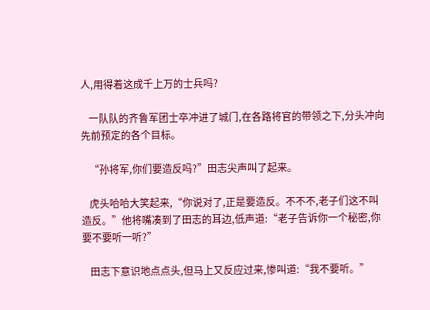人,用得着这成千上万的士兵吗?

    一队队的齐鲁军团士卒冲进了城门,在各路将官的带领之下,分头冲向先前预定的各个目标。

    “孙将军,你们要造反吗?”田志尖声叫了起来。

    虎头哈哈大笑起来,“你说对了,正是要造反。不不不,老子们这不叫造反。”他将嘴凑到了田志的耳边,低声道:“老子告诉你一个秘密,你要不要听一听?”

    田志下意识地点点头,但马上又反应过来,惨叫道:“我不要听。”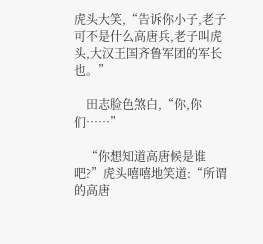虎头大笑,“告诉你小子,老子可不是什么高唐兵,老子叫虎头,大汉王国齐鲁军团的军长也。”

    田志脸色煞白,“你,你们……”

    “你想知道高唐候是谁吧?”虎头嘻嘻地笑道:“所谓的高唐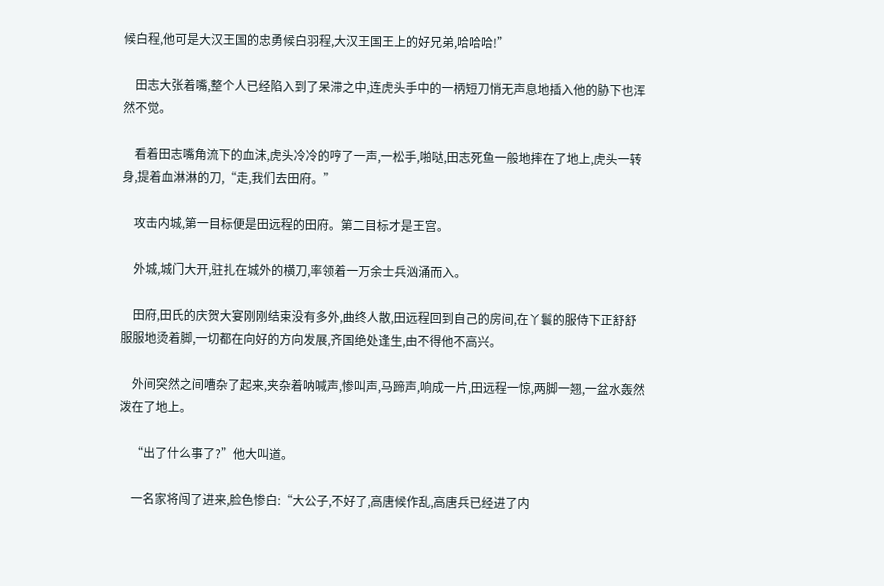候白程,他可是大汉王国的忠勇候白羽程,大汉王国王上的好兄弟,哈哈哈!”

    田志大张着嘴,整个人已经陷入到了呆滞之中,连虎头手中的一柄短刀悄无声息地插入他的胁下也浑然不觉。

    看着田志嘴角流下的血沫,虎头冷冷的哼了一声,一松手,啪哒,田志死鱼一般地摔在了地上,虎头一转身,提着血淋淋的刀,“走,我们去田府。”

    攻击内城,第一目标便是田远程的田府。第二目标才是王宫。

    外城,城门大开,驻扎在城外的横刀,率领着一万余士兵汹涌而入。

    田府,田氏的庆贺大宴刚刚结束没有多外,曲终人散,田远程回到自己的房间,在丫鬟的服侍下正舒舒服服地烫着脚,一切都在向好的方向发展,齐国绝处逢生,由不得他不高兴。

    外间突然之间嘈杂了起来,夹杂着呐喊声,惨叫声,马蹄声,响成一片,田远程一惊,两脚一翘,一盆水轰然泼在了地上。

    “出了什么事了?”他大叫道。

    一名家将闯了进来,脸色惨白:“大公子,不好了,高唐候作乱,高唐兵已经进了内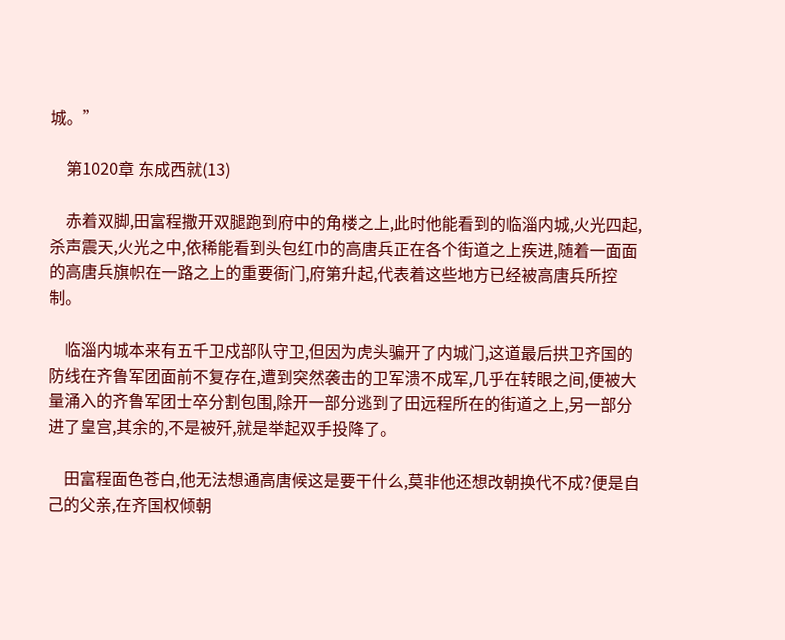城。”

    第1020章 东成西就(13)

    赤着双脚,田富程撒开双腿跑到府中的角楼之上,此时他能看到的临淄内城,火光四起,杀声震天,火光之中,依稀能看到头包红巾的高唐兵正在各个街道之上疾进,随着一面面的高唐兵旗帜在一路之上的重要衙门,府第升起,代表着这些地方已经被高唐兵所控制。

    临淄内城本来有五千卫戍部队守卫,但因为虎头骗开了内城门,这道最后拱卫齐国的防线在齐鲁军团面前不复存在,遭到突然袭击的卫军溃不成军,几乎在转眼之间,便被大量涌入的齐鲁军团士卒分割包围,除开一部分逃到了田远程所在的街道之上,另一部分进了皇宫,其余的,不是被歼,就是举起双手投降了。

    田富程面色苍白,他无法想通高唐候这是要干什么,莫非他还想改朝换代不成?便是自己的父亲,在齐国权倾朝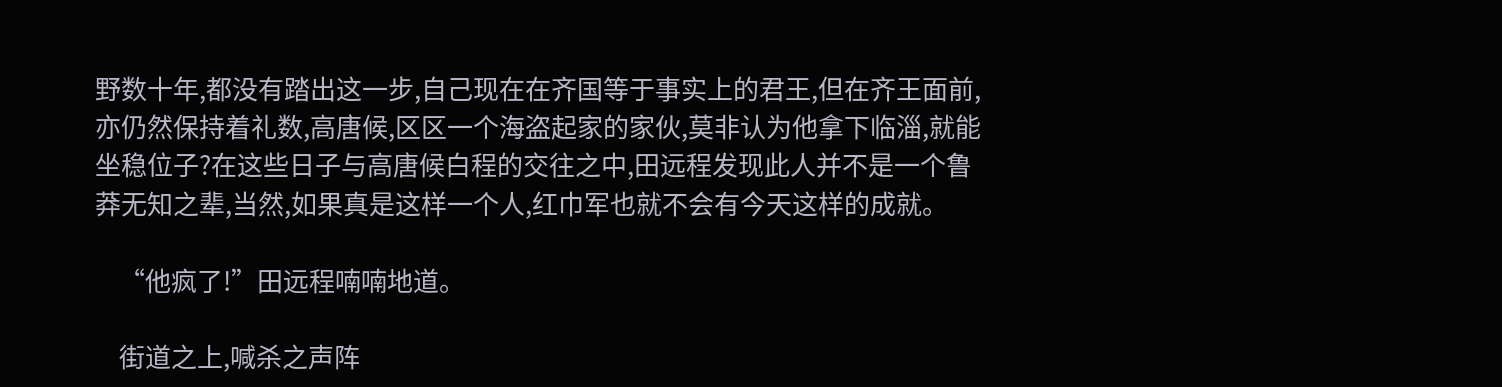野数十年,都没有踏出这一步,自己现在在齐国等于事实上的君王,但在齐王面前,亦仍然保持着礼数,高唐候,区区一个海盗起家的家伙,莫非认为他拿下临淄,就能坐稳位子?在这些日子与高唐候白程的交往之中,田远程发现此人并不是一个鲁莽无知之辈,当然,如果真是这样一个人,红巾军也就不会有今天这样的成就。

    “他疯了!”田远程喃喃地道。

    街道之上,喊杀之声阵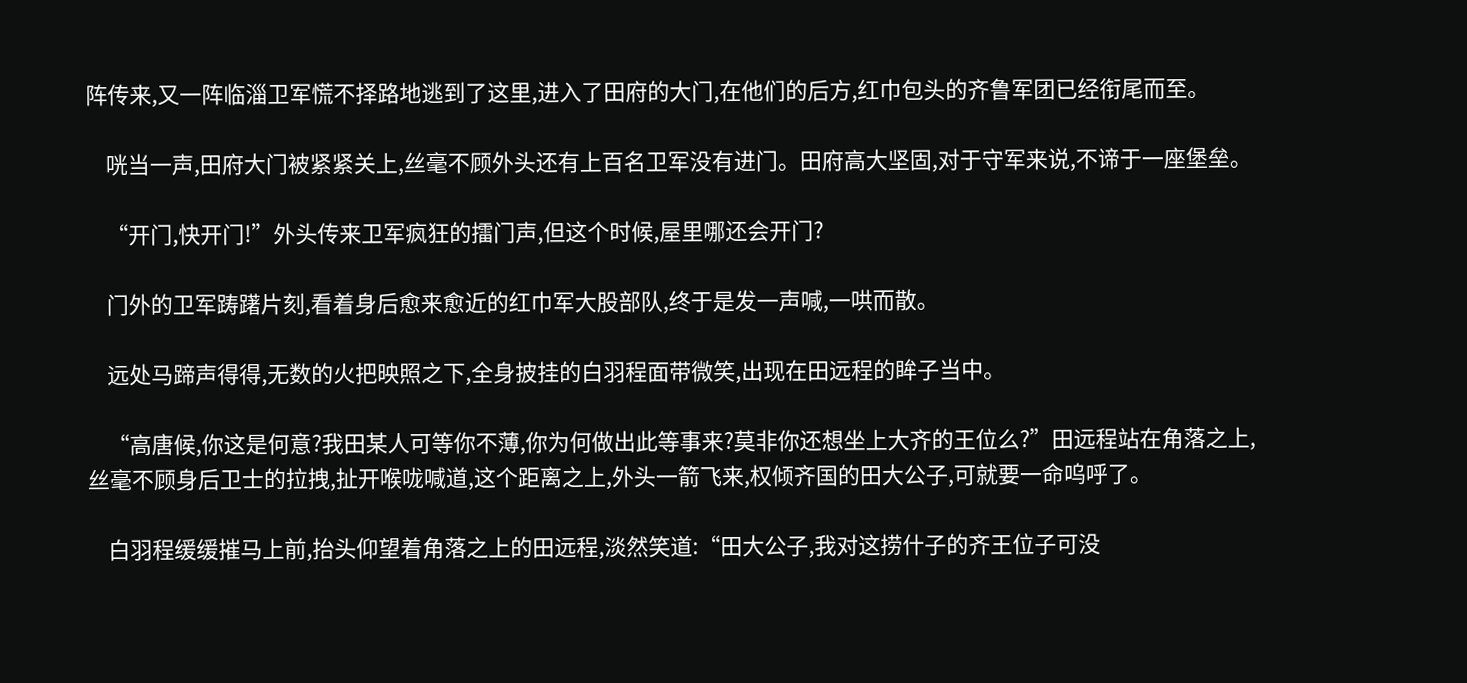阵传来,又一阵临淄卫军慌不择路地逃到了这里,进入了田府的大门,在他们的后方,红巾包头的齐鲁军团已经衔尾而至。

    咣当一声,田府大门被紧紧关上,丝毫不顾外头还有上百名卫军没有进门。田府高大坚固,对于守军来说,不谛于一座堡垒。

    “开门,快开门!”外头传来卫军疯狂的擂门声,但这个时候,屋里哪还会开门?

    门外的卫军踌躇片刻,看着身后愈来愈近的红巾军大股部队,终于是发一声喊,一哄而散。

    远处马蹄声得得,无数的火把映照之下,全身披挂的白羽程面带微笑,出现在田远程的眸子当中。

    “高唐候,你这是何意?我田某人可等你不薄,你为何做出此等事来?莫非你还想坐上大齐的王位么?”田远程站在角落之上,丝毫不顾身后卫士的拉拽,扯开喉咙喊道,这个距离之上,外头一箭飞来,权倾齐国的田大公子,可就要一命呜呼了。

    白羽程缓缓摧马上前,抬头仰望着角落之上的田远程,淡然笑道:“田大公子,我对这捞什子的齐王位子可没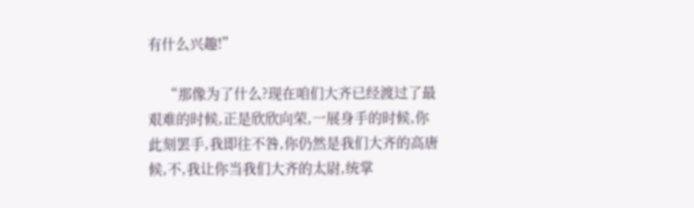有什么兴趣!”

    “那像为了什么?现在咱们大齐已经渡过了最艰难的时候,正是欣欣向荣,一展身手的时候,你此刻罢手,我即往不咎,你仍然是我们大齐的高唐候,不,我让你当我们大齐的太尉,统掌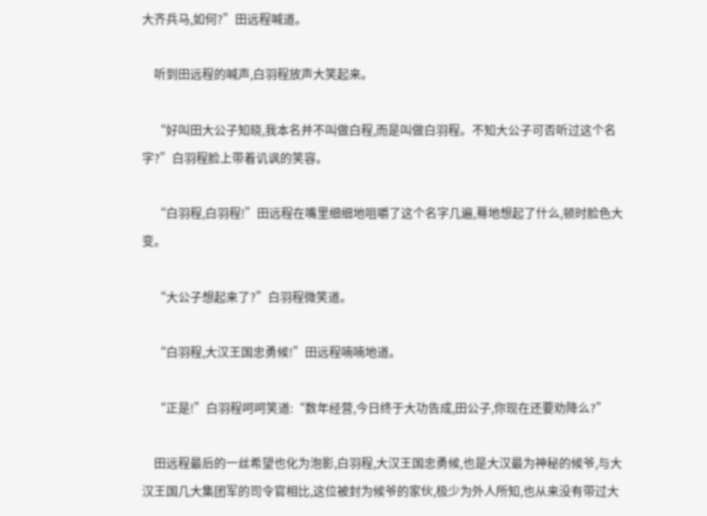大齐兵马,如何?”田远程喊道。

    听到田远程的喊声,白羽程放声大笑起来。

    “好叫田大公子知晓,我本名并不叫做白程,而是叫做白羽程。不知大公子可否听过这个名字?”白羽程脸上带着讥讽的笑容。

    “白羽程,白羽程!”田远程在嘴里细细地咀嚼了这个名字几遍,蓦地想起了什么,顿时脸色大变。

    “大公子想起来了?”白羽程微笑道。

    “白羽程,大汉王国忠勇候!”田远程喃喃地道。

    “正是!”白羽程呵呵笑道:“数年经营,今日终于大功告成,田公子,你现在还要劝降么?”

    田远程最后的一丝希望也化为泡影,白羽程,大汉王国忠勇候,也是大汉最为神秘的候爷,与大汉王国几大集团军的司令官相比,这位被封为候爷的家伙,极少为外人所知,也从来没有带过大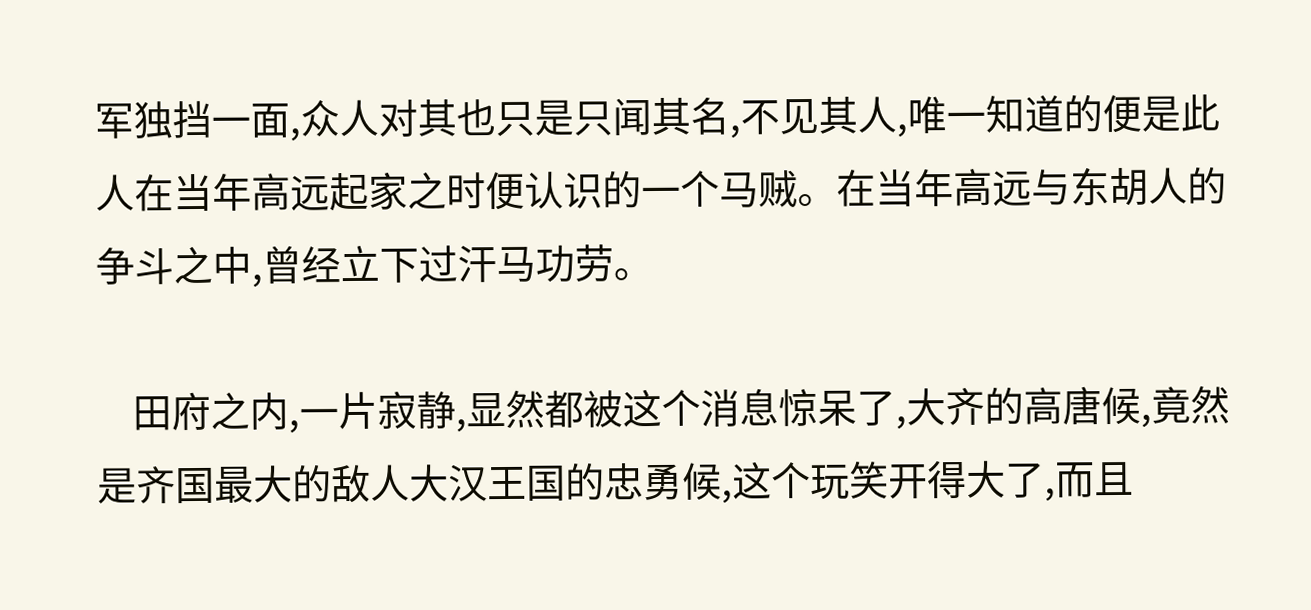军独挡一面,众人对其也只是只闻其名,不见其人,唯一知道的便是此人在当年高远起家之时便认识的一个马贼。在当年高远与东胡人的争斗之中,曾经立下过汗马功劳。

    田府之内,一片寂静,显然都被这个消息惊呆了,大齐的高唐候,竟然是齐国最大的敌人大汉王国的忠勇候,这个玩笑开得大了,而且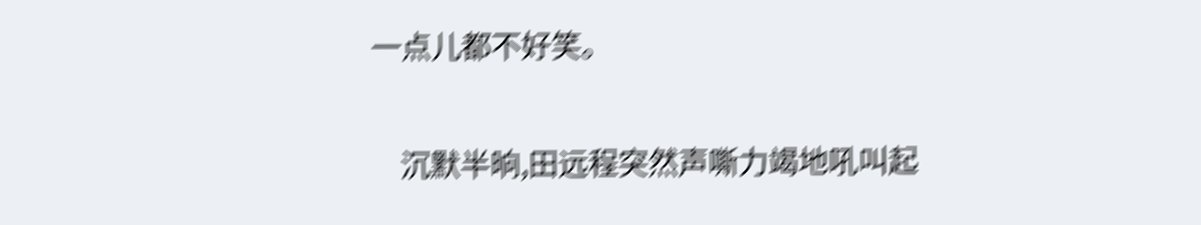一点儿都不好笑。

    沉默半晌,田远程突然声嘶力竭地吼叫起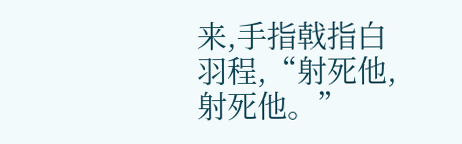来,手指戟指白羽程,“射死他,射死他。”